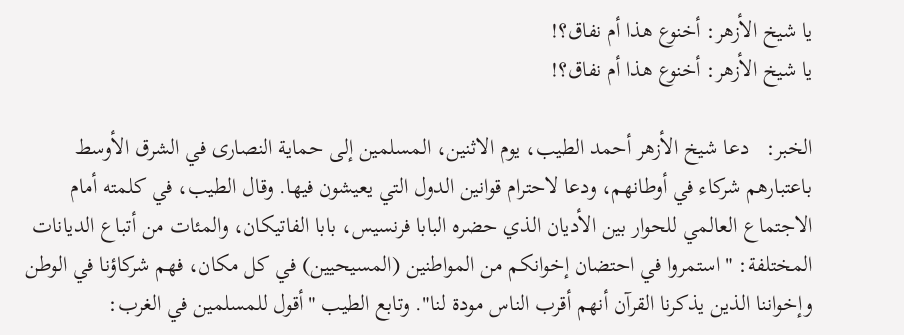يا شيخ الأزهر: أخنوع هذا أم نفاق؟!
يا شيخ الأزهر: أخنوع هذا أم نفاق؟!

الخبر:   دعا شيخ الأزهر أحمد الطيب، يوم الاثنين، المسلمين إلى حماية النصارى في الشرق الأوسط باعتبارهم شركاء في أوطانهم، ودعا لاحترام قوانين الدول التي يعيشون فيها. وقال الطيب، في كلمته أمام الاجتماع العالمي للحوار بين الأديان الذي حضره البابا فرنسيس، بابا الفاتيكان، والمئات من أتباع الديانات المختلفة: "استمروا في احتضان إخوانكم من المواطنين (المسيحيين) في كل مكان، فهم شركاؤنا في الوطن وإخواننا الذين يذكرنا القرآن أنهم أقرب الناس مودة لنا". وتابع الطيب "أقول للمسلمين في الغرب: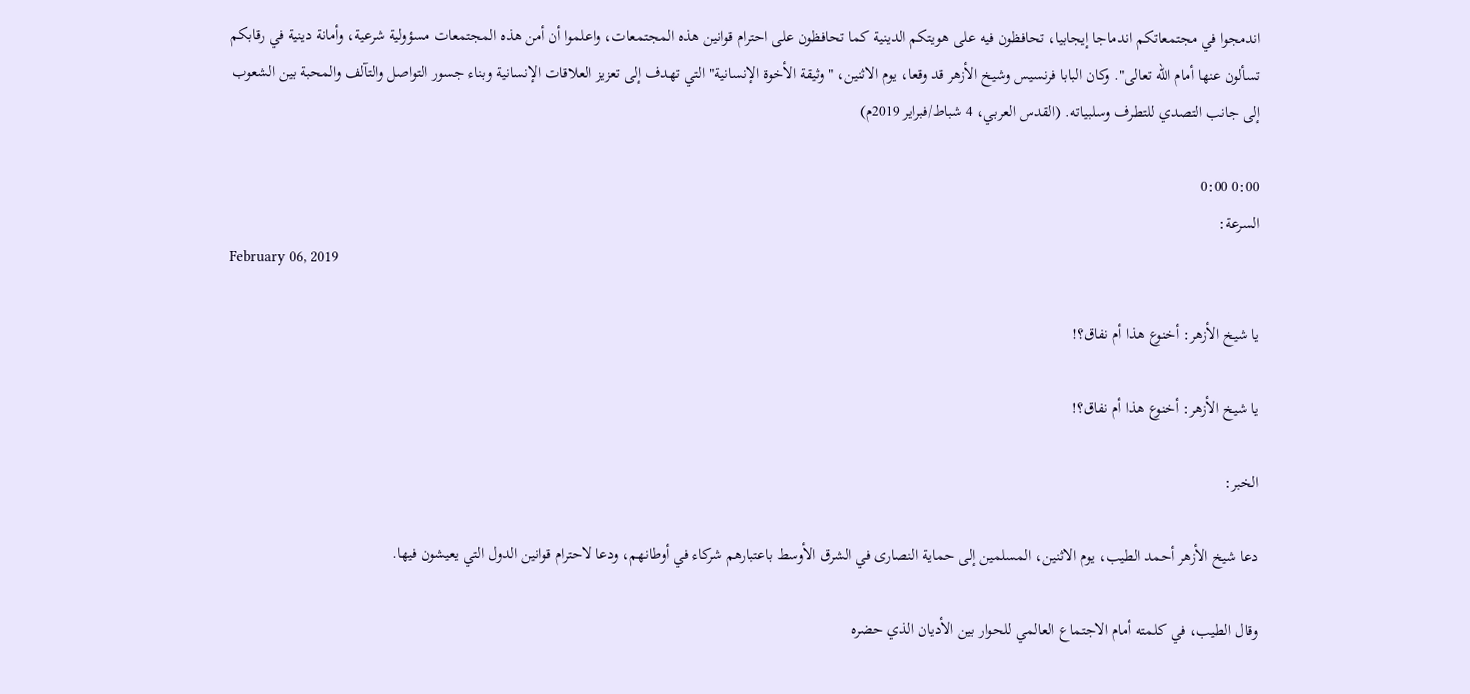اندمجوا في مجتمعاتكم اندماجا إيجابيا، تحافظون فيه على هويتكم الدينية كما تحافظون على احترام قوانين هذه المجتمعات، واعلموا أن أمن هذه المجتمعات مسؤولية شرعية، وأمانة دينية في رقابكم تسألون عنها أمام الله تعالى". وكان البابا فرنسيس وشيخ الأزهر قد وقعا، يوم الاثنين، "وثيقة الأخوة الإنسانية" التي تهدف إلى تعزيز العلاقات الإنسانية وبناء جسور التواصل والتآلف والمحبة بين الشعوب إلى جانب التصدي للتطرف وسلبياته. (القدس العربي، 4 شباط/فبراير 2019م)

0:00 0:00
السرعة:
February 06, 2019

يا شيخ الأزهر: أخنوع هذا أم نفاق؟!

يا شيخ الأزهر: أخنوع هذا أم نفاق؟!

الخبر:

دعا شيخ الأزهر أحمد الطيب، يوم الاثنين، المسلمين إلى حماية النصارى في الشرق الأوسط باعتبارهم شركاء في أوطانهم، ودعا لاحترام قوانين الدول التي يعيشون فيها.

وقال الطيب، في كلمته أمام الاجتماع العالمي للحوار بين الأديان الذي حضره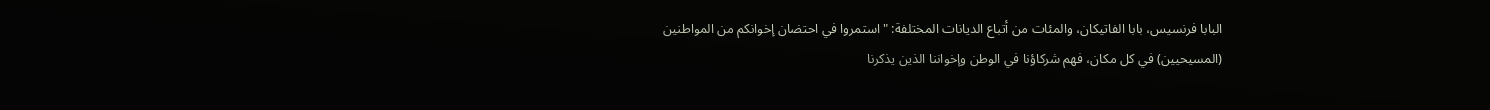البابا فرنسيس، بابا الفاتيكان، والمئات من أتباع الديانات المختلفة: "استمروا في احتضان إخوانكم من المواطنين (المسيحيين) في كل مكان، فهم شركاؤنا في الوطن وإخواننا الذين يذكرنا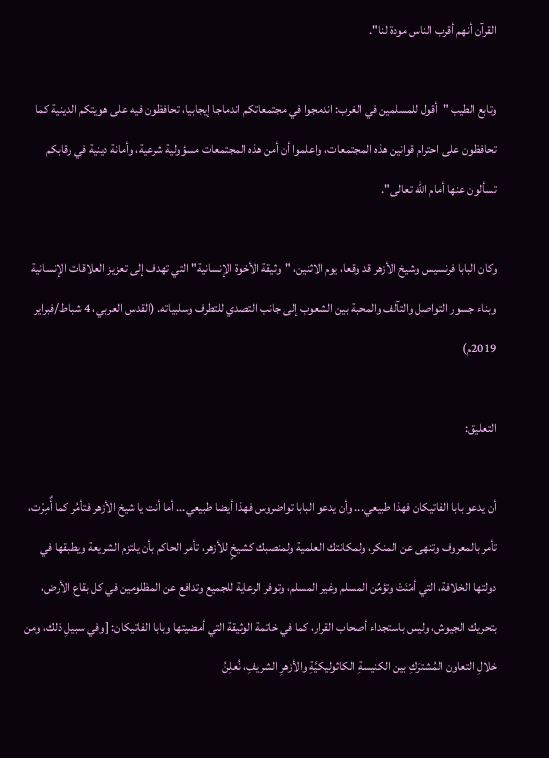القرآن أنهم أقرب الناس مودة لنا".

وتابع الطيب "أقول للمسلمين في الغرب: اندمجوا في مجتمعاتكم اندماجا إيجابيا، تحافظون فيه على هويتكم الدينية كما تحافظون على احترام قوانين هذه المجتمعات، واعلموا أن أمن هذه المجتمعات مسؤولية شرعية، وأمانة دينية في رقابكم تسألون عنها أمام الله تعالى".

وكان البابا فرنسيس وشيخ الأزهر قد وقعا، يوم الاثنين، "وثيقة الأخوة الإنسانية" التي تهدف إلى تعزيز العلاقات الإنسانية وبناء جسور التواصل والتآلف والمحبة بين الشعوب إلى جانب التصدي للتطرف وسلبياته. (القدس العربي، 4 شباط/فبراير 2019م)

التعليق:

أن يدعو بابا الفاتيكان فهذا طبيعي... وأن يدعو البابا تواضروس فهذا أيضا طبيعي... أما أنت يا شيخ الأزهر فتأمُر كما أٌمِرْت، تأمر بالمعروف وتنهى عن المنكر، ولمكانتك العلمية ولمنصبك كشيخٍ للأزهر، تأمر الحاكم بأن يلتزم الشريعة ويطبقها في دولتها الخلافة، التي أمّنَتْ وتؤمِّن المسلم وغير المسلم، وتوفر الرعاية للجميع وتدافع عن المظلومين في كل بقاع الأرض، بتحريك الجيوش، وليس باستجداء أصحاب القرار، كما في خاتمة الوثيقة التي أمضيتها وبابا الفاتيكان: [وفي سبيلِ ذلك، ومن خلالِ التعاون المُشترَكِ بين الكنيسةِ الكاثوليكيَّةِ والأزهرِ الشريفِ، نُعلِنُ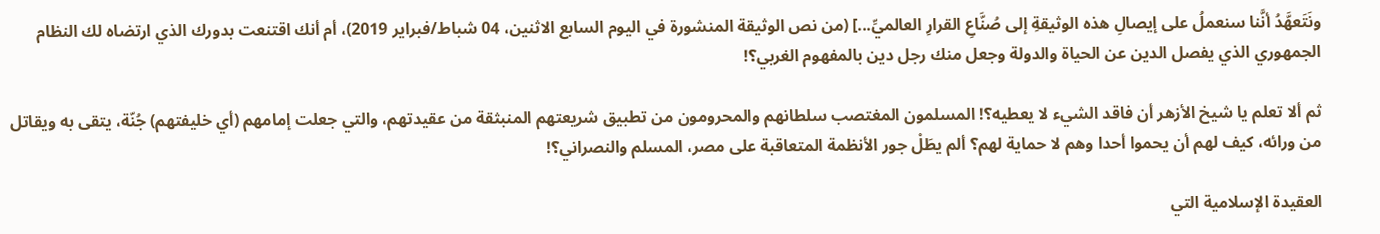ونَتَعهَّدُ أنَّنا سنعملُ على إيصالِ هذه الوثيقةِ إلى صُنَّاعِ القرارِ العالميِّ...] (من نص الوثيقة المنشورة في اليوم السابع الاثنين، 04 شباط/فبراير 2019)، أم أنك اقتنعت بدورك الذي ارتضاه لك النظام الجمهوري الذي يفصل الدين عن الحياة والدولة وجعل منك رجل دين بالمفهوم الغربي؟!

ثم ألا تعلم يا شيخ الأزهر أن فاقد الشيء لا يعطيه؟! المسلمون المغتصب سلطانهم والمحرومون من تطبيق شريعتهم المنبثقة من عقيدتهم، والتي جعلت إمامهم (أي خليفتهم) جُنّة، يتقى به ويقاتل من ورائه، كيف لهم أن يحموا أحدا وهم لا حماية لهم؟ ألم يطَلْ جور الأنظمة المتعاقبة على مصر، المسلم والنصراني؟!

العقيدة الإسلامية التي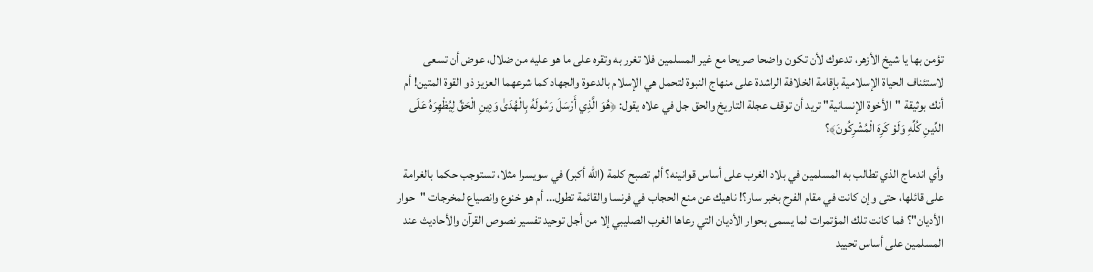تؤمن بها يا شيخ الأزهر، تدعوك لأن تكون واضحا صريحا مع غير المسلمين فلا تغرر به وتقره على ما هو عليه من ضلال، عوض أن تسعى لاستئناف الحياة الإسلامية بإقامة الخلافة الراشدة على منهاج النبوة لتحمل هي الإسلام بالدعوة والجهاد كما شرعهما العزيز ذو القوة المتين! أم أنك بوثيقة "الأخوة الإنسانية" تريد أن توقف عجلة التاريخ والحق جل في علاه يقول: ﴿هُوَ الَّذِي أَرْسَلَ رَسُولَهُ بِالْهُدَىٰ وَدِينِ الْحَقِّ لِيُظْهِرَهُ عَلَى الدِّينِ كُلِّهِ وَلَوْ كَرِهَ الْمُشْرِكُونَ﴾؟

وأي اندماج الذي تطالب به المسلمين في بلاد الغرب على أساس قوانينه؟ ألم تصبح كلمة (الله أكبر) في سويسرا مثلا، تستوجب حكما بالغرامة على قائلها، حتى وإن كانت في مقام الفرح بخبر سار؟! ناهيك عن منع الحجاب في فرنسا والقائمة تطول... أم هو خنوع وانصياع لمخرجات "حوار الأديان"؟ فما كانت تلك المؤتمرات لما يسمى بحوار الأديان التي رعاها الغرب الصليبي إلا من أجل توحيد تفسير نصوص القرآن والأحاديث عند المسلمين على أساس تحييد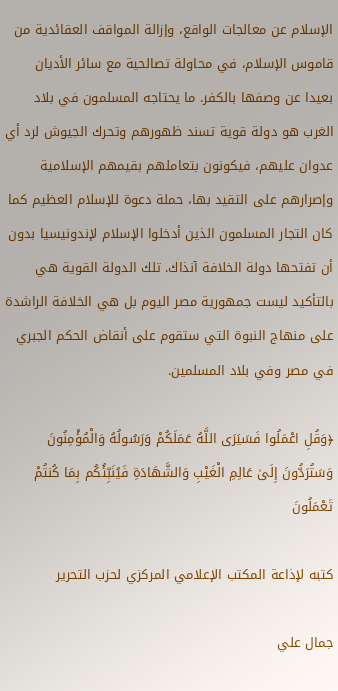الإسلام عن معالجات الواقع، وإزالة المواقف العقائدية من قاموس الإسلام، في محاولة تصالحية مع سائر الأديان بعيدا عن وصفها بالكفر. ما يحتاجه المسلمون في بلاد الغرب هو دولة قوية تسند ظهورهم وتحرك الجيوش لرد أي عدوان عليهم، فيكونون بتعاملهم بقيمهم الإسلامية وإصرارهم على التقيد بها، حملة دعوة للإسلام العظيم كما كان التجار المسلمون الذين أدخلوا الإسلام لإندونيسيا بدون أن تفتحها دولة الخلافة آنذاك. تلك الدولة القوية هي بالتأكيد ليست جمهورية مصر اليوم بل هي الخلافة الراشدة على منهاج النبوة التي ستقوم على أنقاض الحكم الجبري في مصر وفي بلاد المسلمين.

﴿وَقُلِ اعْمَلُوا فَسَيَرَى اللَّهُ عَمَلَكُمْ وَرَسُولُهُ وَالْمُؤْمِنُونَ وَسَتُرَدُّونَ إِلَىٰ عَالِمِ الْغَيْبِ وَالشَّهَادَةِ فَيُنَبِّئُكُم بِمَا كُنتُمْ تَعْمَلُونَ

كتبه لإذاعة المكتب الإعلامي المركزي لحزب التحرير

جمال علي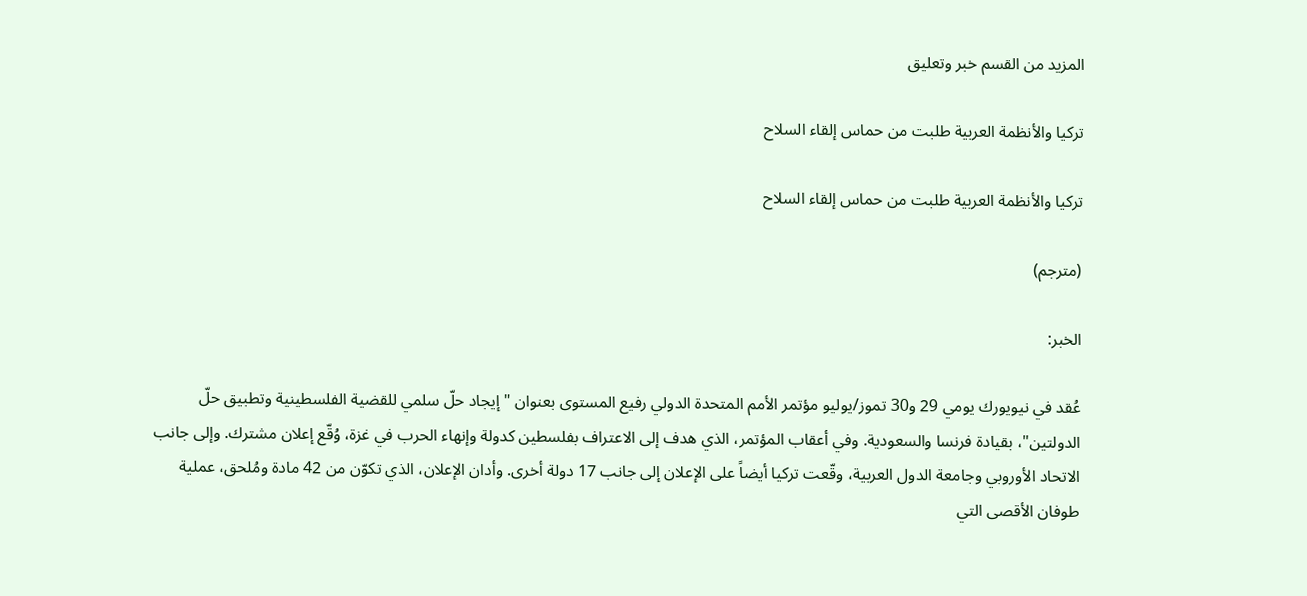المزيد من القسم خبر وتعليق

تركيا والأنظمة العربية طلبت من حماس إلقاء السلاح

تركيا والأنظمة العربية طلبت من حماس إلقاء السلاح

(مترجم)

الخبر:

عُقد في نيويورك يومي 29 و30 تموز/يوليو مؤتمر الأمم المتحدة الدولي رفيع المستوى بعنوان "إيجاد حلّ سلمي للقضية الفلسطينية وتطبيق حلّ الدولتين"، بقيادة فرنسا والسعودية. وفي أعقاب المؤتمر، الذي هدف إلى الاعتراف بفلسطين كدولة وإنهاء الحرب في غزة، وُقّع إعلان مشترك. وإلى جانب الاتحاد الأوروبي وجامعة الدول العربية، وقّعت تركيا أيضاً على الإعلان إلى جانب 17 دولة أخرى. وأدان الإعلان، الذي تكوّن من 42 مادة ومُلحق، عملية طوفان الأقصى التي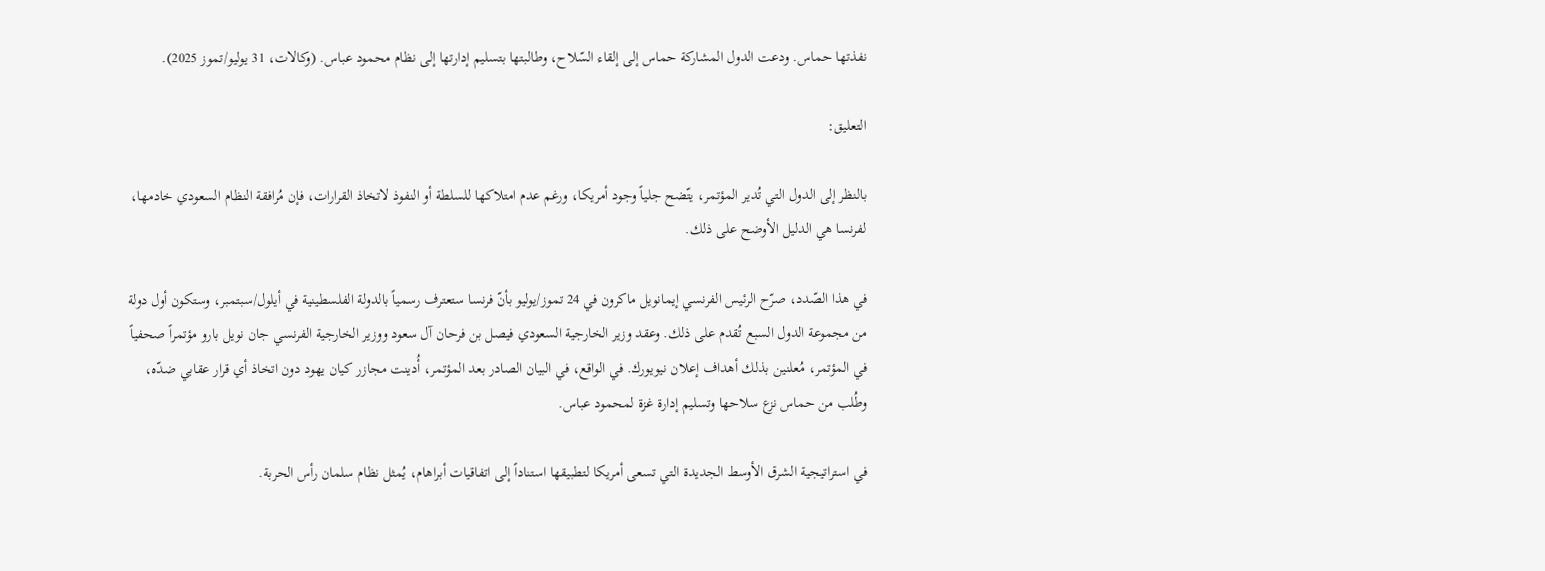نفذتها حماس. ودعت الدول المشاركة حماس إلى إلقاء السّلاح، وطالبتها بتسليم إدارتها إلى نظام محمود عباس. (وكالات، 31 يوليو/تموز 2025).

التعليق:

بالنظر إلى الدول التي تُدير المؤتمر، يتّضح جلياً وجود أمريكا، ورغم عدم امتلاكها للسلطة أو النفوذ لاتخاذ القرارات، فإن مُرافقة النظام السعودي خادمها، لفرنسا هي الدليل الأوضح على ذلك.

في هذا الصّدد، صرّح الرئيس الفرنسي إيمانويل ماكرون في 24 تموز/يوليو بأنّ فرنسا ستعترف رسمياً بالدولة الفلسطينية في أيلول/سبتمبر، وستكون أول دولة من مجموعة الدول السبع تُقدم على ذلك. وعقد وزير الخارجية السعودي فيصل بن فرحان آل سعود ووزير الخارجية الفرنسي جان نويل بارو مؤتمراً صحفياً في المؤتمر، مُعلنين بذلك أهداف إعلان نيويورك. في الواقع، في البيان الصادر بعد المؤتمر، أُدينت مجازر كيان يهود دون اتخاذ أي قرار عقابي ضدّه، وطُلب من حماس نزع سلاحها وتسليم إدارة غزة لمحمود عباس.

في استراتيجية الشرق الأوسط الجديدة التي تسعى أمريكا لتطبيقها استناداً إلى اتفاقيات أبراهام، يُمثل نظام سلمان رأس الحربة.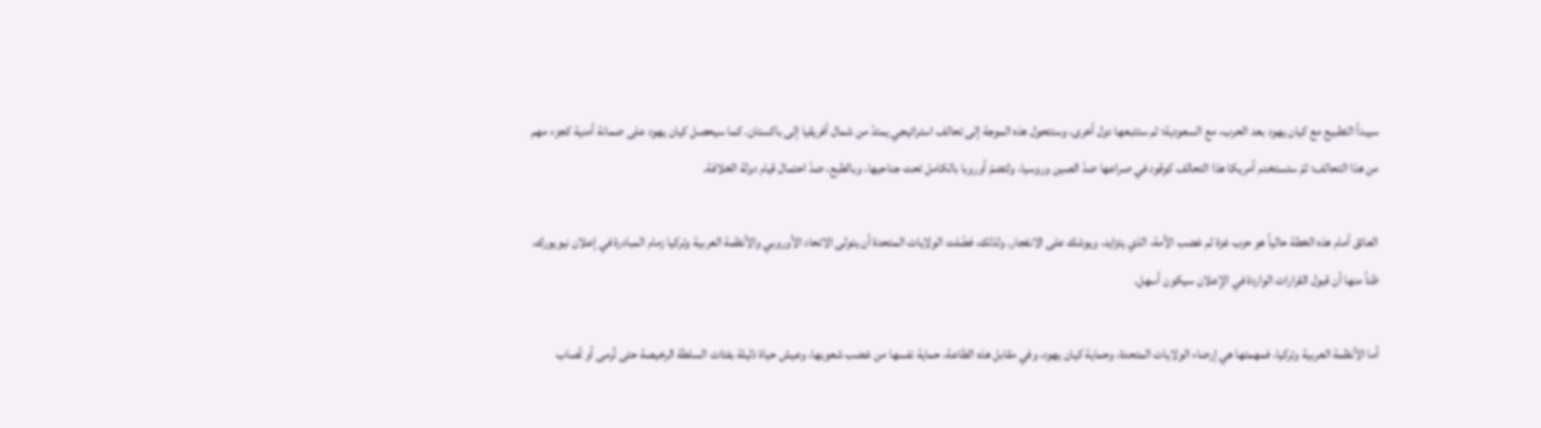سيبدأ التطبيع مع كيان يهود بعد الحرب، مع السعودية؛ ثم ستتبعها دول أخرى، وستتحول هذه الموجة إلى تحالف استراتيجي يمتدّ من شمال أفريقيا إلى باكستان. كما سيحصل كيان يهود على ضمانة أمنية كجزء مهم من هذا التحالف؛ ثمّ ستستخدم أمريكا هذا التحالف كوقود في صراعها ضدّ الصين وروسيا، ولتضمّ أوروبا بالكامل تحت جناحيها، وبالطبع، ضدّ احتمال قيام دولة الخلافة.

العائق أمام هذه الخطة حالياً هو حرب غزة ثم غضب الأمة، الذي يتزايد، ويوشك على الانفجار. ولذلك، فضّلت الولايات المتحدة أن يتولى الاتحاد الأوروبي والأنظمة العربية وتركيا زمام المبادرة في إعلان نيويورك. ظناً منها أن قبول القرارات الواردة في الإعلان سيكون أسهل.

أما الأنظمة العربية وتركيا، فمهمتها هي إرضاء الولايات المتحدة، وحماية كيان يهود، وفي مقابل هذه الطاعة، حماية نفسها من غضب شعوبها، وعيش حياة ذليلة بفتات السلطة الرخيصة حتى تُرمى أو تُصاب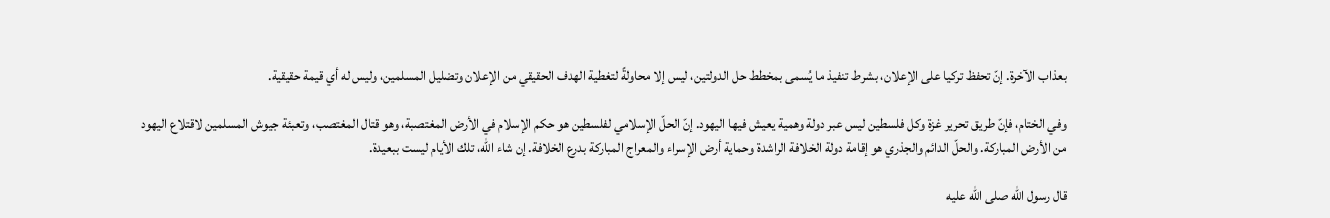بعذاب الآخرة. إنّ تحفظ تركيا على الإعلان، بشرط تنفيذ ما يُسمى بمخطط حل الدولتين، ليس إلا محاولةً لتغطية الهدف الحقيقي من الإعلان وتضليل المسلمين، وليس له أي قيمة حقيقية.

وفي الختام، فإنّ طريق تحرير غزة وكل فلسطين ليس عبر دولة وهمية يعيش فيها اليهود. إنّ الحلّ الإسلامي لفلسطين هو حكم الإسلام في الأرض المغتصبة، وهو قتال المغتصب، وتعبئة جيوش المسلمين لاقتلاع اليهود من الأرض المباركة. والحلّ الدائم والجذري هو إقامة دولة الخلافة الراشدة وحماية أرض الإسراء والمعراج المباركة بدرع الخلافة. إن شاء الله، تلك الأيام ليست ببعيدة.

قال رسول الله صلى الله عليه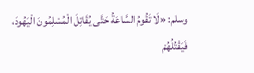وسلم: «لَا تَقُومُ السَّاعَةُ حَتَّى يُقَاتِلَ الْمُسْلِمُونَ الْيَهُودَ، فَيَقْتُلُهُمْ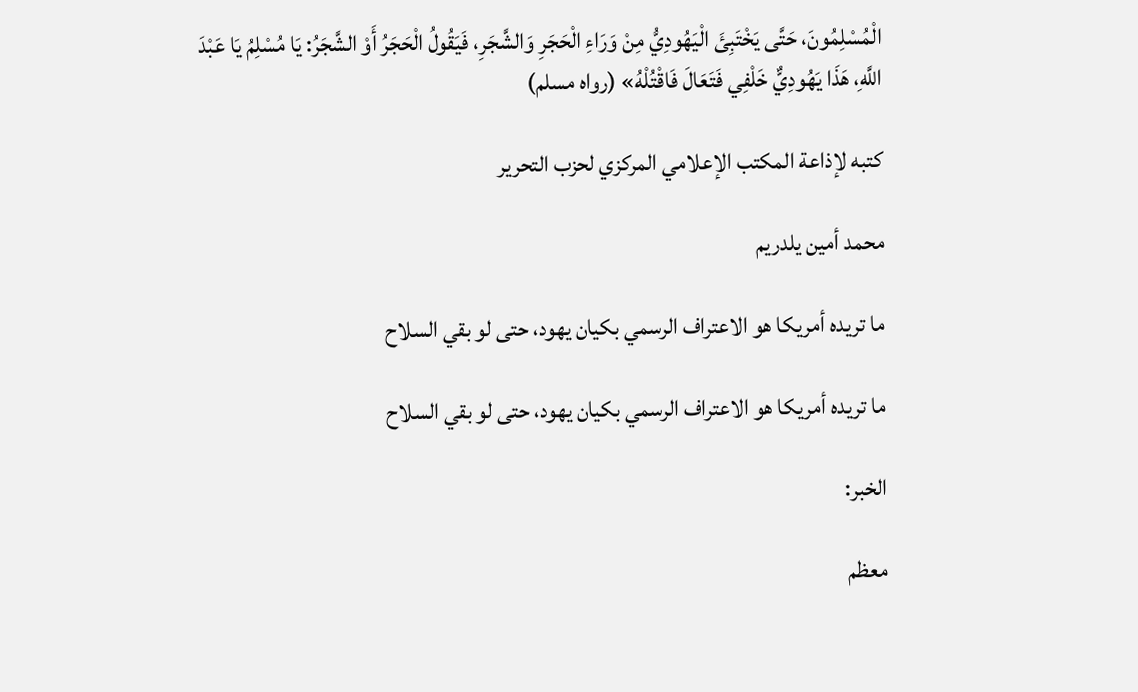الْمُسْلِمُونَ، حَتَّى يَخْتَبِئَ الْيَهُودِيُّ مِنْ وَرَاءِ الْحَجَرِ وَالشَّجَرِ، فَيَقُولُ الْحَجَرُ أَوْ الشَّجَرُ: يَا مُسْلِمُ يَا عَبْدَ اللَّهِ، هَذَا يَهُودِيٌّ خَلْفِي فَتَعَالَ فَاقْتُلْهُ» (رواه مسلم)

كتبه لإذاعة المكتب الإعلامي المركزي لحزب التحرير

محمد أمين يلدريم

ما تريده أمريكا هو الاعتراف الرسمي بكيان يهود، حتى لو بقي السلاح

ما تريده أمريكا هو الاعتراف الرسمي بكيان يهود، حتى لو بقي السلاح

الخبر:

معظم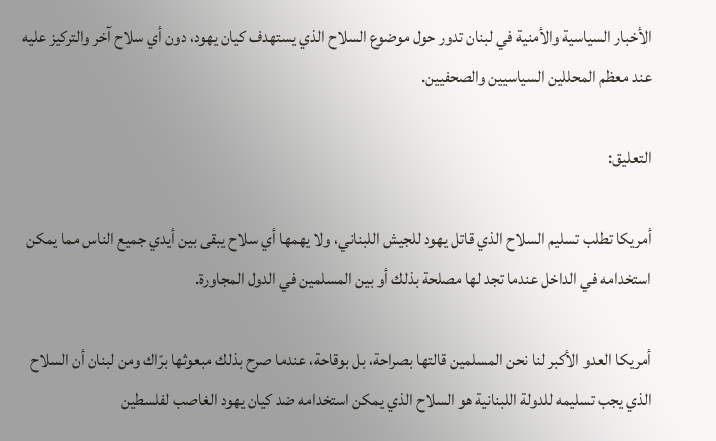الأخبار السياسية والأمنية في لبنان تدور حول موضوع السلاح الذي يستهدف كيان يهود، دون أي سلاح آخر والتركيز عليه عند معظم المحللين السياسيين والصحفيين.

التعليق:

أمريكا تطلب تسليم السلاح الذي قاتل يهود للجيش اللبناني، ولا يهمها أي سلاح يبقى بين أيدي جميع الناس مما يمكن استخدامه في الداخل عندما تجد لها مصلحة بذلك أو بين المسلمين في الدول المجاورة.

أمريكا العدو الأكبر لنا نحن المسلمين قالتها بصراحة، بل بوقاحة، عندما صرح بذلك مبعوثها برّاك ومن لبنان أن السلاح الذي يجب تسليمه للدولة اللبنانية هو السلاح الذي يمكن استخدامه ضد كيان يهود الغاصب لفلسطين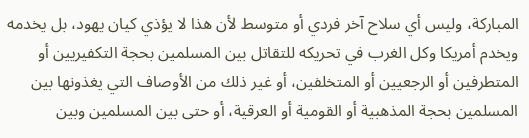المباركة، وليس أي سلاح آخر فردي أو متوسط لأن هذا لا يؤذي كيان يهود، بل يخدمه ويخدم أمريكا وكل الغرب في تحريكه للتقاتل بين المسلمين بحجة التكفيريين أو المتطرفين أو الرجعيين أو المتخلفين، أو غير ذلك من الأوصاف التي يغذونها بين المسلمين بحجة المذهبية أو القومية أو العرقية، أو حتى بين المسلمين وبين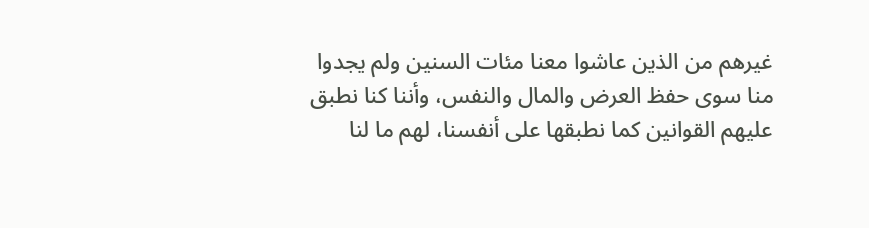غيرهم من الذين عاشوا معنا مئات السنين ولم يجدوا منا سوى حفظ العرض والمال والنفس، وأننا كنا نطبق عليهم القوانين كما نطبقها على أنفسنا، لهم ما لنا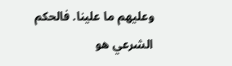وعليهم ما علينا. فالحكم الشرعي هو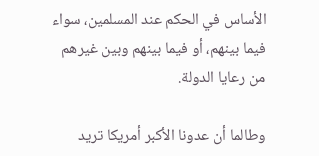الأساس في الحكم عند المسلمين، سواء فيما بينهم، أو فيما بينهم وبين غيرهم من رعايا الدولة.

وطالما أن عدونا الأكبر أمريكا تريد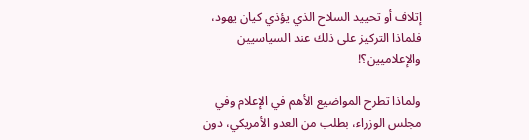إتلاف أو تحييد السلاح الذي يؤذي كيان يهود، فلماذا التركيز على ذلك عند السياسيين والإعلاميين؟!

ولماذا تطرح المواضيع الأهم في الإعلام وفي مجلس الوزراء، بطلب من العدو الأمريكي، دون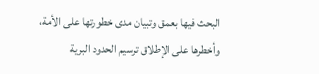البحث فيها بعمق وتبيان مدى خطورتها على الأمة، وأخطرها على الإطلاق ترسيم الحدود البرية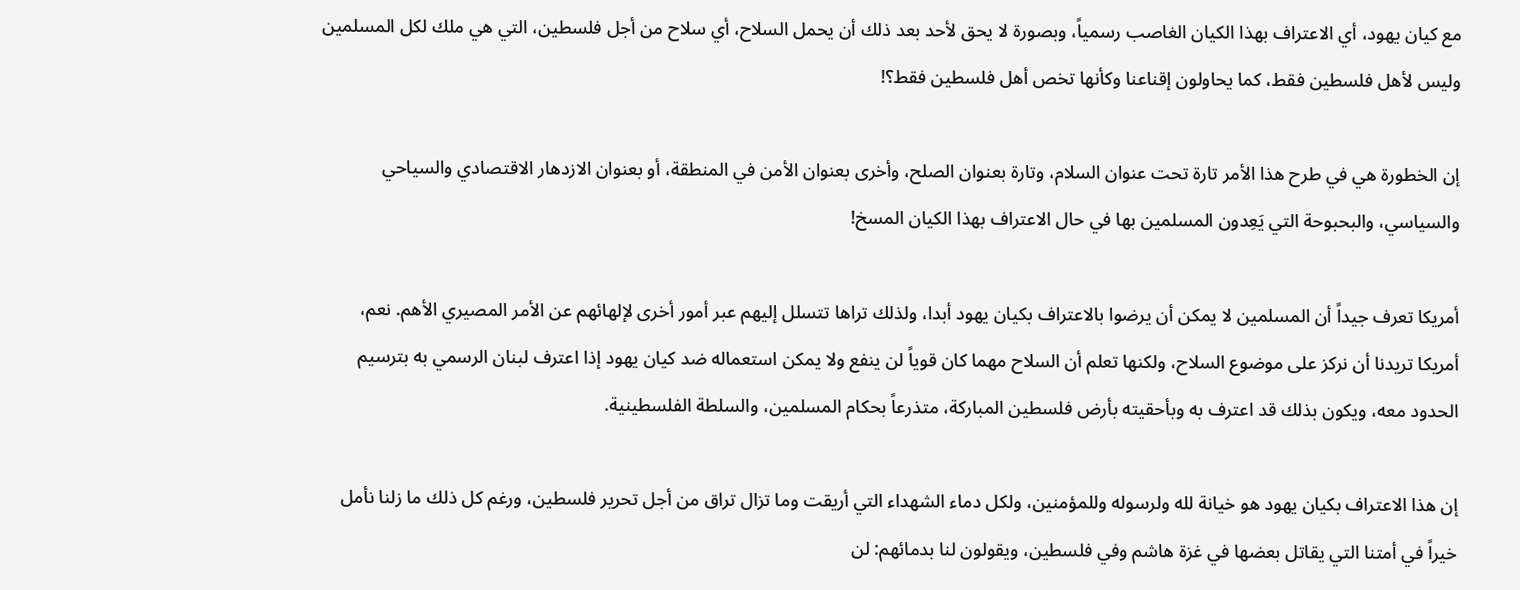مع كيان يهود، أي الاعتراف بهذا الكيان الغاصب رسمياً، وبصورة لا يحق لأحد بعد ذلك أن يحمل السلاح، أي سلاح من أجل فلسطين، التي هي ملك لكل المسلمين وليس لأهل فلسطين فقط، كما يحاولون إقناعنا وكأنها تخص أهل فلسطين فقط؟!

إن الخطورة هي في طرح هذا الأمر تارة تحت عنوان السلام، وتارة بعنوان الصلح، وأخرى بعنوان الأمن في المنطقة، أو بعنوان الازدهار الاقتصادي والسياحي والسياسي، والبحبوحة التي يَعِدون المسلمين بها في حال الاعتراف بهذا الكيان المسخ!

أمريكا تعرف جيداً أن المسلمين لا يمكن أن يرضوا بالاعتراف بكيان يهود أبدا، ولذلك تراها تتسلل إليهم عبر أمور أخرى لإلهائهم عن الأمر المصيري الأهم. نعم، أمريكا تريدنا أن نركز على موضوع السلاح، ولكنها تعلم أن السلاح مهما كان قوياً لن ينفع ولا يمكن استعماله ضد كيان يهود إذا اعترف لبنان الرسمي به بترسيم الحدود معه، ويكون بذلك قد اعترف به وبأحقيته بأرض فلسطين المباركة، متذرعاً بحكام المسلمين، والسلطة الفلسطينية.

إن هذا الاعتراف بكيان يهود هو خيانة لله ولرسوله وللمؤمنين، ولكل دماء الشهداء التي أريقت وما تزال تراق من أجل تحرير فلسطين، ورغم كل ذلك ما زلنا نأمل خيراً في أمتنا التي يقاتل بعضها في غزة هاشم وفي فلسطين، ويقولون لنا بدمائهم: لن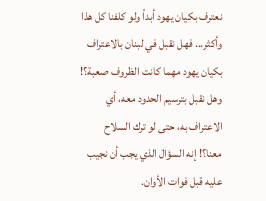نعترف بكيان يهود أبداً ولو كلفنا كل هذا وأكثر... فهل نقبل في لبنان بالاعتراف بكيان يهود مهما كانت الظروف صعبة؟! وهل نقبل بترسيم الحدود معه، أي الاعتراف به، حتى لو ترك السلاح معنا؟! إنه السؤال الذي يجب أن نجيب عليه قبل فوات الأوان.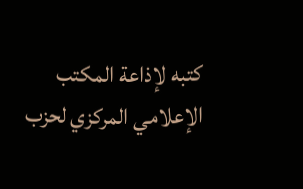كتبه لإذاعة المكتب الإعلامي المركزي لحزب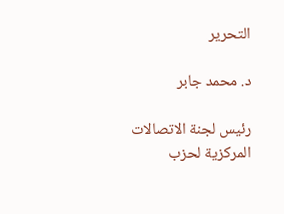التحرير

د. محمد جابر

رئيس لجنة الاتصالات المركزية لحزب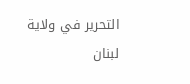التحرير في ولاية لبنان